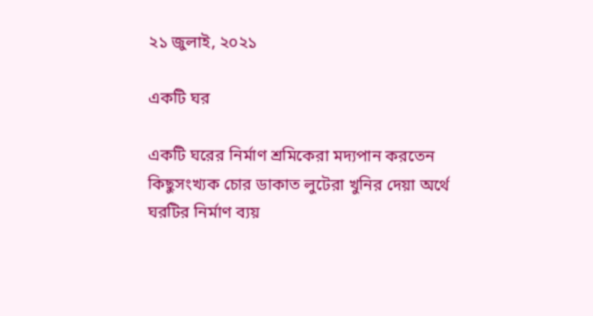২১ জুলাই, ২০২১

একটি ঘর

একটি ঘরের নির্মাণ শ্রমিকেরা মদ্যপান করতেন
কিছুসংখ্যক চোর ডাকাত লুটেরা খুনির দেয়া অর্থে
ঘরটির নির্মাণ ব্যয়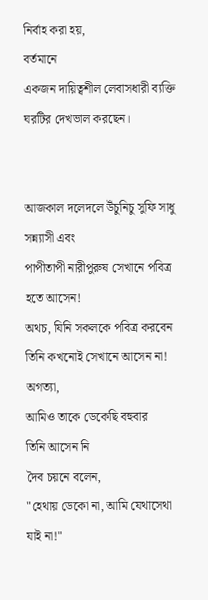নির্বাহ করা হয়,
বর্তমানে
একজন দায়িত্বশীল লেবাসধারী ব্যক্তি ঘরটির দেখভাল করছেন।


আজকাল দলেদলে উঁচুনিচু সুফি সাধু সন্ন্যাসী এবং
পাপীতাপী নারীপুরুষ সেখানে পবিত্র হতে আসেন!
অথচ, যিনি সকলকে পবিত্র করবেন
তিনি কখনোই সেখানে আসেন না!
অগত্যা,
আমিও তাকে ডেকেছি বহুবার
তিনি আসেন নি
দৈব চয়নে বলেন,
"হেথায় ডেকো না, আমি যেথাসেথা যাই না!"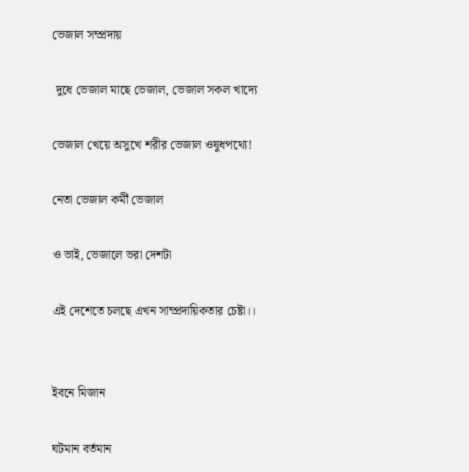ভেজাল সম্প্রদায়

 দুধে ভেজাল মাছে ভেজাল, ভেজাল সকল খাদ্যে

ভেজাল খেয়ে অসুখে শরীর ভেজাল ওষুধপথ্যে!

নেতা ভেজাল কর্মী ভেজাল

ও ভাই, ভেজালে ভরা দেশটা

এই দেশেতে চলছে এখন সাম্প্রদায়িকতার চেষ্টা।।


ইবনে মিজান

ঘটমান বর্তমান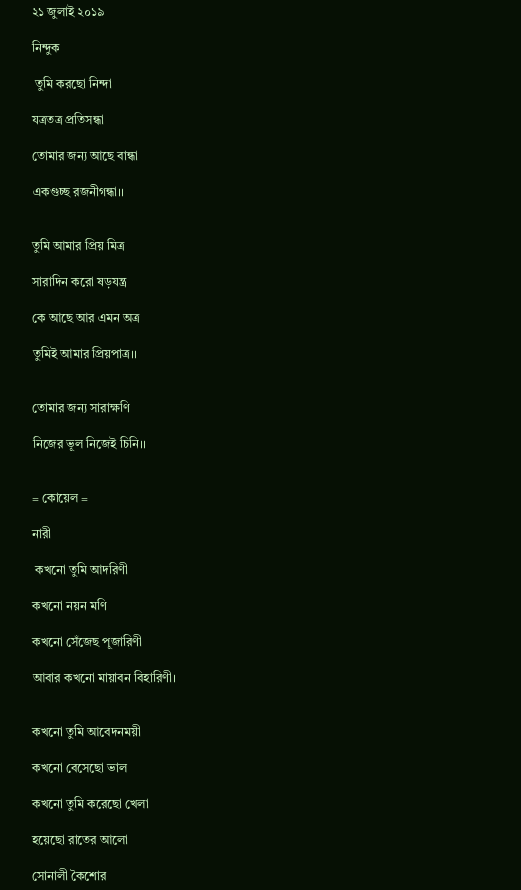২১ জুলাই ২০১৯

নিন্দুক

 তুমি করছো নিন্দা

যত্রতত্র প্রতিসন্ধা

তোমার জন্য আছে বান্ধা

একগুচ্ছ রজনীগন্ধা।।


তুমি আমার প্রিয় মিত্র

সারাদিন করো ষড়যন্ত্র

কে আছে আর এমন অত্র

তুমিই আমার প্রিয়পাত্র।।


তোমার জন্য সারাক্ষণি

নিজের ভূল নিজেই চিনি।।


= কোয়েল =

নারী

 কখনো তুমি আদরিণী

কখনো নয়ন মণি

কখনো সেঁজেছ পূজারিণী

আবার কখনো মায়াবন বিহারিণী।


কখনো তুমি আবেদনময়ী

কখনো বেসেছো ভাল

কখনো তুমি করেছো খেলা

হয়েছো রাতের আলো

সোনালী কৈশোর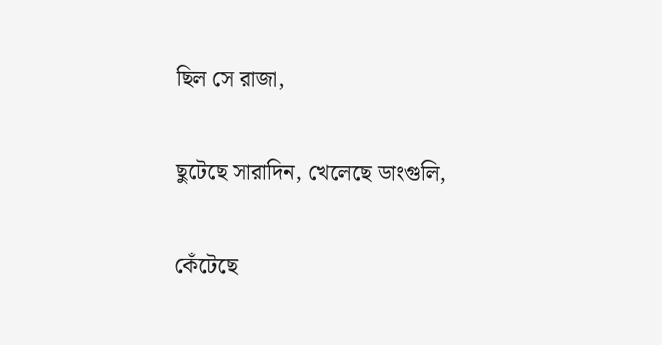ছিল সে রাজা,

ছুটেছে সারাদিন, খেলেছে ডাংগুলি,

কেঁটেছে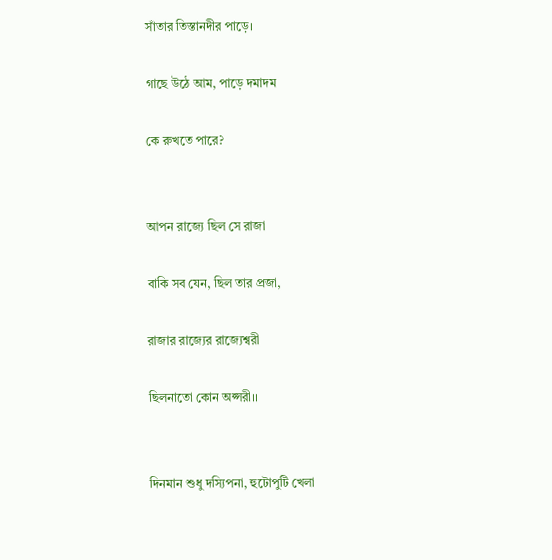সাঁতার তিস্তানদীর পাড়ে।

গাছে উঠে আম, পাড়ে দমাদম

কে রুখতে পারে?


আপন রাজ্যে ছিল সে রাজা

বাকি সব যেন, ছিল তার প্রজা,

রাজার রাজ্যের রাজ্যেশ্বরী

ছিলনাতো কোন অপ্সরী।।


দিনমান শুধু দস্যিপনা, হুটোপুটি খেলা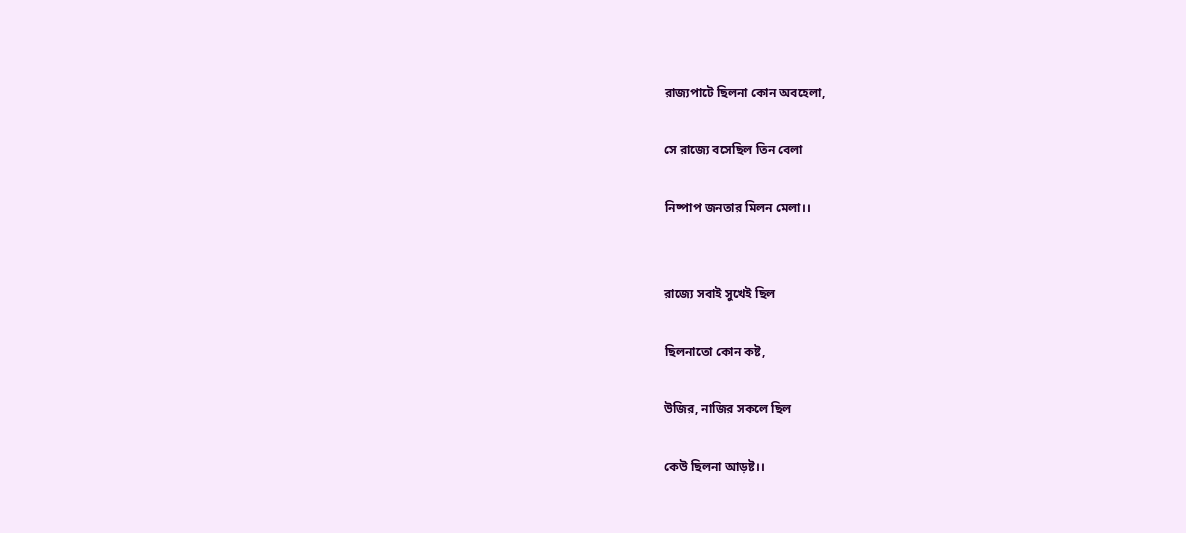রাজ্যপাটে ছিলনা কোন অবহেলা,

সে রাজ্যে বসেছিল তিন বেলা

নিষ্পাপ জনতার মিলন মেলা।।


রাজ্যে সবাই সুখেই ছিল

ছিলনাতো কোন কষ্ট,

উজির, নাজির সকলে ছিল

কেউ ছিলনা আড়ষ্ট।।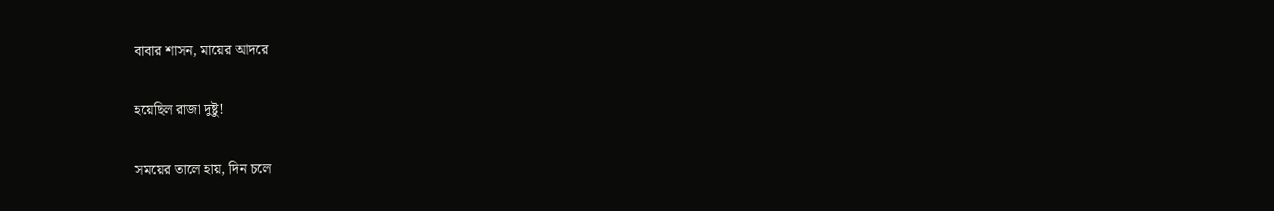বাবার শাসন, মায়ের আদরে

হয়েছিল রাজা দুষ্টু!

সময়ের তালে হায়, দিন চলে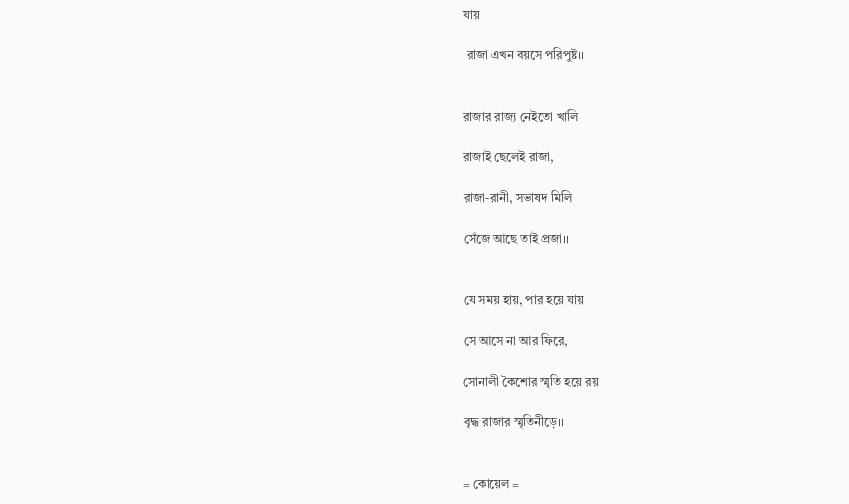যায়

 রাজা এখন বয়সে পরিপুষ্ট।।


রাজার রাজ্য নেইতো খালি

রাজাই ছেলেই রাজা,

রাজা-রানী, সভাষদ মিলি

সেঁজে আছে তাই প্রজা।।


যে সময় হায়, পার হয়ে যায়

সে আসে না আর ফিরে,

সোনালী কৈশোর স্মৃতি হয়ে রয়

বৃদ্ধ রাজার স্মৃতিনীড়ে।।


= কোয়েল =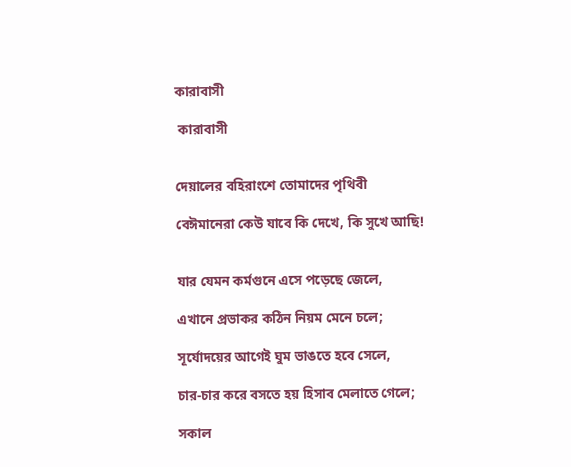কারাবাসী

 কারাবাসী


দেয়ালের বহিরাংশে তোমাদের পৃথিবী

বেঈমানেরা কেউ যাবে কি দেখে, কি সুখে আছি!


যার যেমন কর্মগুনে এসে পড়েছে জেলে,

এখানে প্রভাকর কঠিন নিয়ম মেনে চলে;

সূর্যোদয়ের আগেই ঘুম ভাঙতে হবে সেলে,

চার-চার করে বসতে হয় হিসাব মেলাতে গেলে;

সকাল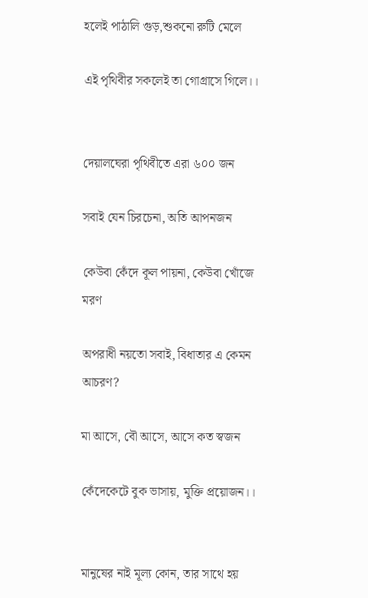হলেই পাঠালি গুড়,শুকনো রুটি মেলে

এই পৃথিবীর সকলেই তা গোগ্রাসে গিলে।।


দেয়ালঘেরা পৃথিবীতে এরা ৬০০ জন

সবাই যেন চিরচেনা, অতি আপনজন

কেউবা কেঁদে কূল পায়না, কেউবা খোঁজে মরণ

অপরাধী নয়তো সবাই, বিধাতার এ কেমন আচরণ?

মা আসে, বৌ আসে, আসে কত স্বজন

কেঁদেকেটে বুক ভাসায়, মুক্তি প্রয়োজন।।


মানুষের নাই মূল্য কোন, তার সাথে হয়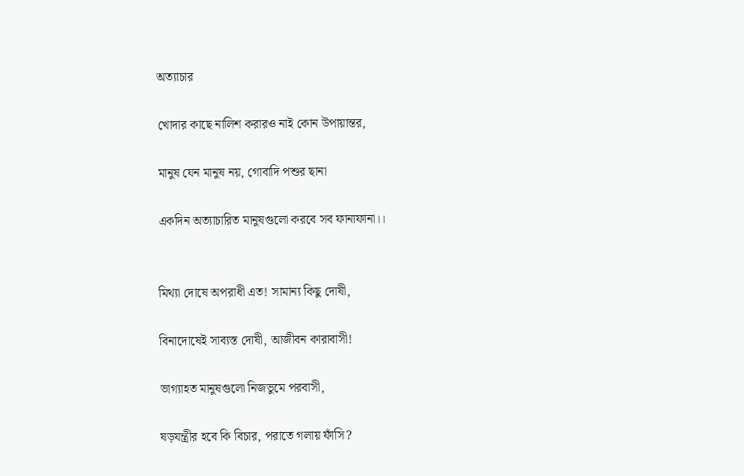অত্যাচার

খোদার কাছে নালিশ করারও নাই কোন উপায়ান্তর,

মানুষ যেন মানুষ নয়, গোবাদি পশুর ছানা

একদিন অত্যাচারিত মানুষগুলো করবে সব ফানাফানা।।


মিথ্যা দোষে অপরাধী এত! সামান্য কিছু দোষী,

বিনাদোষেই সাব্যস্ত দোষী, আজীবন কারাবাসী!

ভাগ্যাহত মানুষগুলো নিজভুমে পরবাসী,

ষড়যন্ত্রীর হবে কি বিচার, পরাতে গলায় ফাঁসি?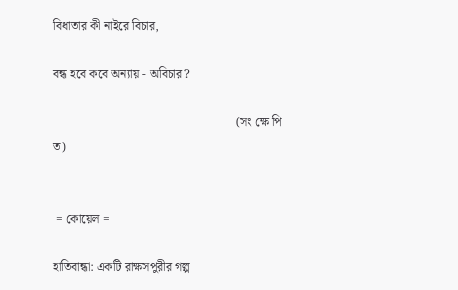বিধাতার কী নাইরে বিচার,

বন্ধ হবে কবে অন্যায় - অবিচার?

                                                           (সং ক্ষে পি ত)


 = কোয়েল =

হাতিবান্ধা: একটি রাক্ষসপুরীর গল্প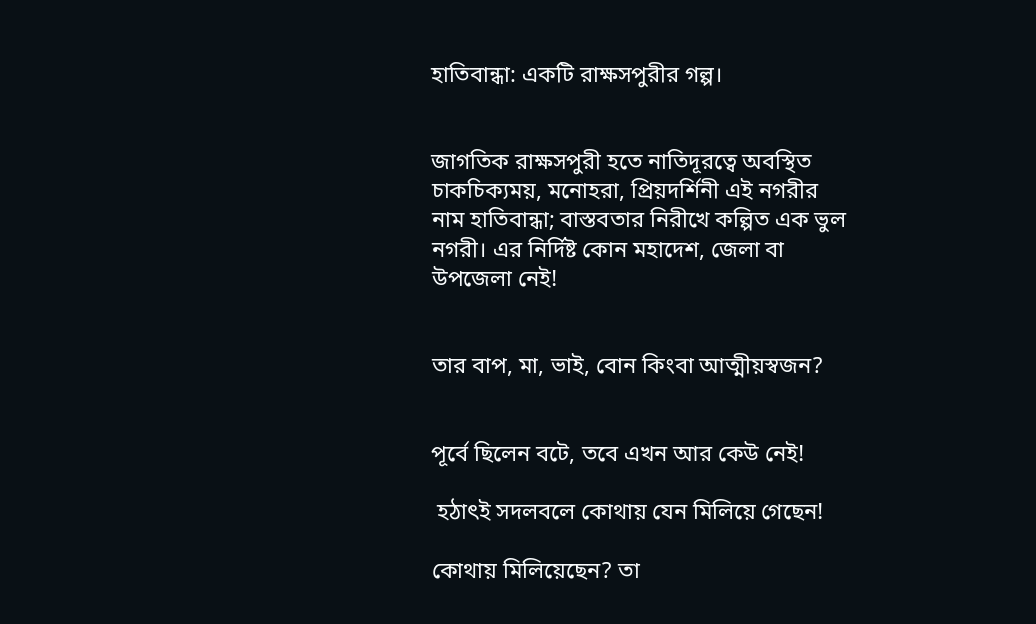হাতিবান্ধা: একটি রাক্ষসপুরীর গল্প।


জাগতিক রাক্ষসপুরী হতে নাতিদূরত্বে অবস্থিত চাকচিক্যময়, মনোহরা, প্রিয়দর্শিনী এই নগরীর নাম হাতিবান্ধা; বাস্তবতার নিরীখে কল্পিত এক ভুল নগরী। এর নির্দিষ্ট কোন মহাদেশ, জেলা বা উপজেলা নেই!


তার বাপ, মা, ভাই, বোন কিংবা আত্মীয়স্বজন?


পূর্বে ছিলেন বটে, তবে এখন আর কেউ নেই!

 হঠাৎই সদলবলে কোথায় যেন মিলিয়ে গেছেন!

কোথায় মিলিয়েছেন? তা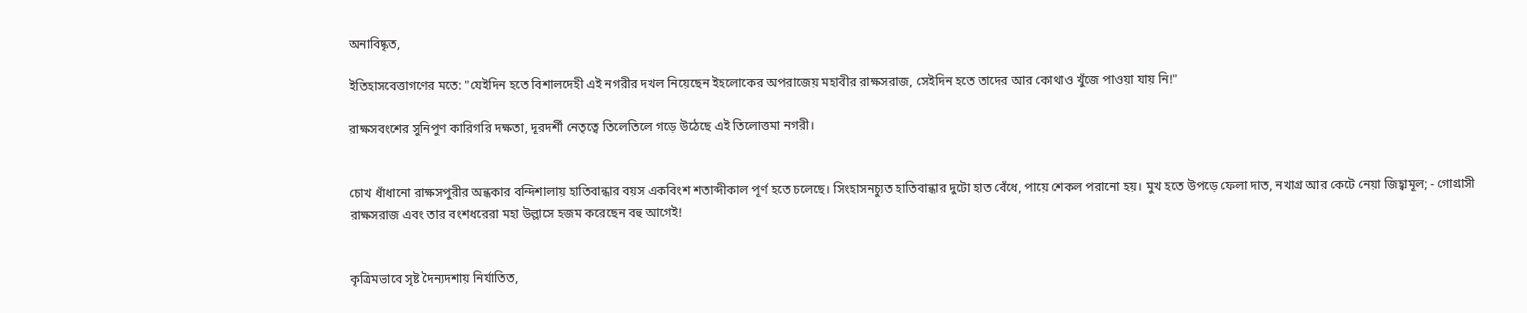অনাবিষ্কৃত,

ইতিহাসবেত্তাগণের মতে: "যেইদিন হতে বিশালদেহী এই নগরীর দখল নিয়েছেন ইহলোকের অপরাজেয় মহাবীর রাক্ষসরাজ, সেইদিন হতে তাদের আর কোথাও খুঁজে পাওয়া যায় নি!"

রাক্ষসবংশের সুনিপুণ কারিগরি দক্ষতা, দূরদর্শী নেতৃত্বে তিলেতিলে গড়ে উঠেছে এই তিলোত্তমা নগরী।


চোখ ধাঁধানো রাক্ষসপুরীর অন্ধকার বন্দিশালায় হাতিবান্ধার বয়স একবিংশ শতাব্দীকাল পূর্ণ হতে চলেছে। সিংহাসনচ্যুত হাতিবান্ধার দুটো হাত বেঁধে, পায়ে শেকল পরানো হয়। মুখ হতে উপড়ে ফেলা দাত, নখাগ্র আর কেটে নেয়া জিহ্বামূল; - গোগ্রাসী রাক্ষসরাজ এবং তার বংশধরেরা মহা উল্লাসে হজম করেছেন বহু আগেই!


কৃত্রিমভাবে সৃষ্ট দৈন্যদশায় নির্যাতিত,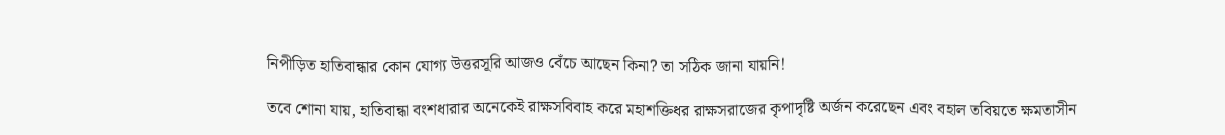নিপীড়িত হাতিবান্ধার কোন যোগ্য উত্তরসূরি আজও বেঁচে আছেন কিনা? তা সঠিক জানা যায়নি!

তবে শোনা যায়, হাতিবান্ধা বংশধারার অনেকেই রাক্ষসবিবাহ করে মহাশক্তিধর রাক্ষসরাজের কৃপাদৃষ্টি অর্জন করেছেন এবং বহাল তবিয়তে ক্ষমতাসীন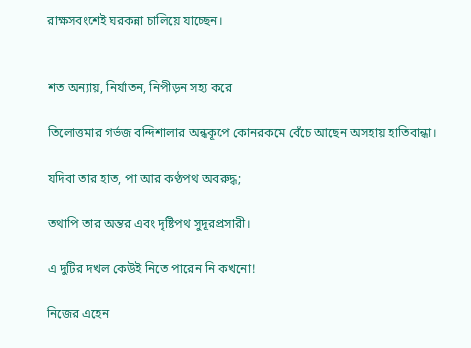রাক্ষসবংশেই ঘরকন্না চালিয়ে যাচ্ছেন।


শত অন্যায়, নির্যাতন, নিপীড়ন সহ্য করে

তিলোত্তমার গর্ভজ বন্দিশালার অন্ধকূপে কোনরকমে বেঁচে আছেন অসহায় হাতিবান্ধা।

যদিবা তার হাত, পা আর কণ্ঠপথ অবরুদ্ধ;

তথাপি তার অন্তর এবং দৃষ্টিপথ সুদূরপ্রসারী।

এ দুটির দখল কেউই নিতে পারেন নি কখনো!

নিজের এহেন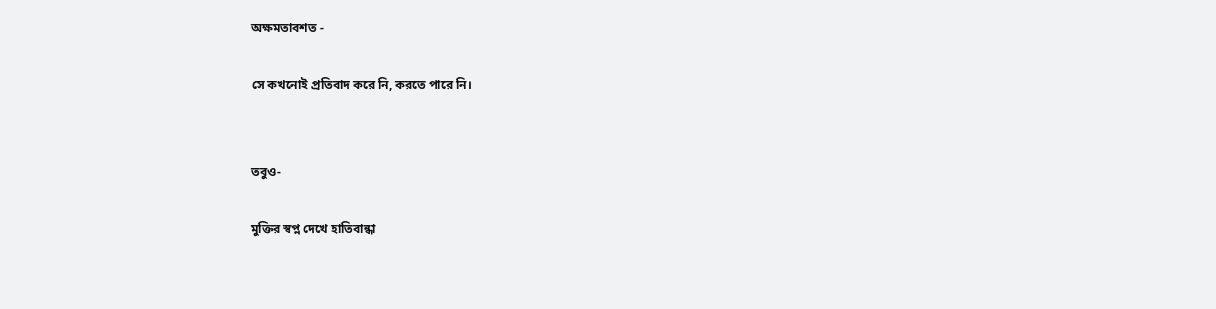অক্ষমতাবশত -

সে কখনোই প্রতিবাদ করে নি, করতে পারে নি।


তবুও-

মুক্তির স্বপ্ন দেখে হাতিবান্ধা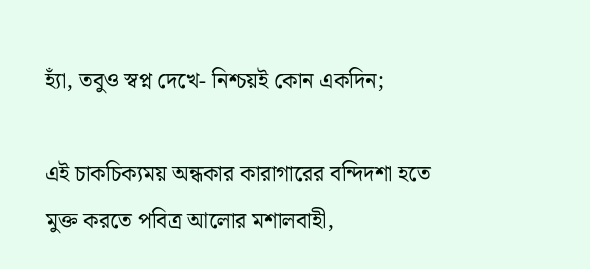হ্যাঁ, তবুও স্বপ্ন দেখে- নিশ্চয়ই কোন একদিন;

এই চাকচিক্যময় অন্ধকার কারাগারের বন্দিদশা হতে মুক্ত করতে পবিত্র আলোর মশালবাহী,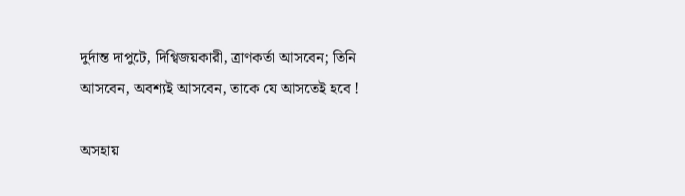দুর্দান্ত দাপুটে, দিগ্বিজয়কারী, ত্রাণকর্তা আসবেন; তিনি আসবেন, অবশ্যই আসবেন, তাকে যে আসতেই হবে !

অসহায়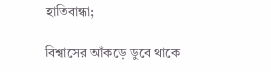হাতিবান্ধা;

বিশ্বাসের আঁকড়ে ডুবে থাকে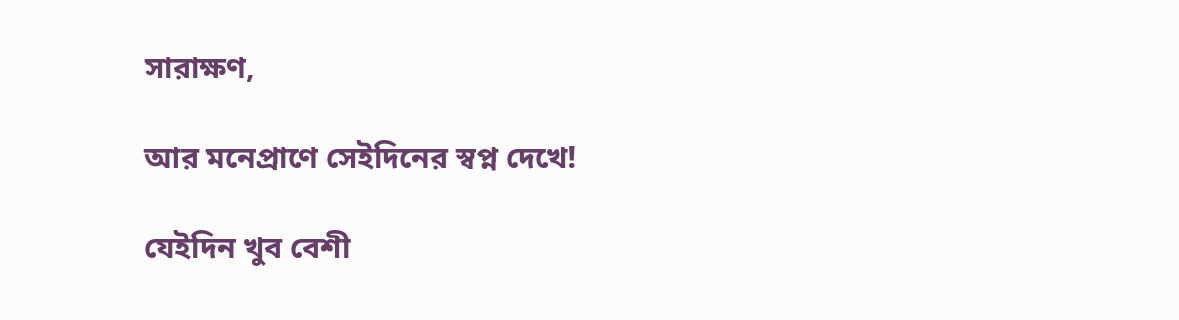সারাক্ষণ,

আর মনেপ্রাণে সেইদিনের স্বপ্ন দেখে!

যেইদিন খুব বেশী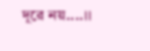দূরে নয়....।।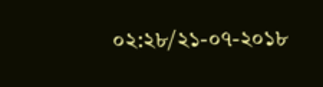০২:২৮/২১-০৭-২০১৮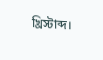খ্রিস্টাব্দ।